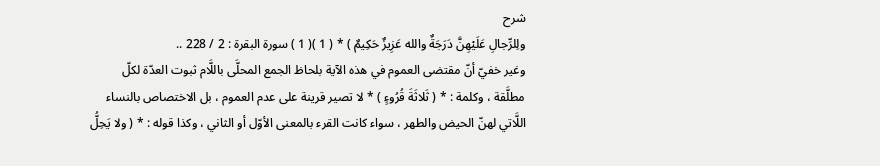شرح
ولِلرِّجالِ عَلَيْهِنَّ دَرَجَةٌ والله عَزِيزٌ حَكِيمٌ ) * ( 1 )( 1 ) سورة البقرة : 2 / 228 ..
وغير خفيّ أنّ مقتضى العموم في هذه الآية بلحاظ الجمع المحلَّى باللَّام ثبوت العدّة لكلّ مطلَّقة ، وكلمة : * ( ثَلاثَةَ قُرُوءٍ ) * لا تصير قرينة على عدم العموم ، بل الاختصاص بالنساء اللَّاتي لهنّ الحيض والطهر ، سواء كانت القرء بالمعنى الأوّل أو الثاني ، وكذا قوله : * ( ولا يَحِلُّ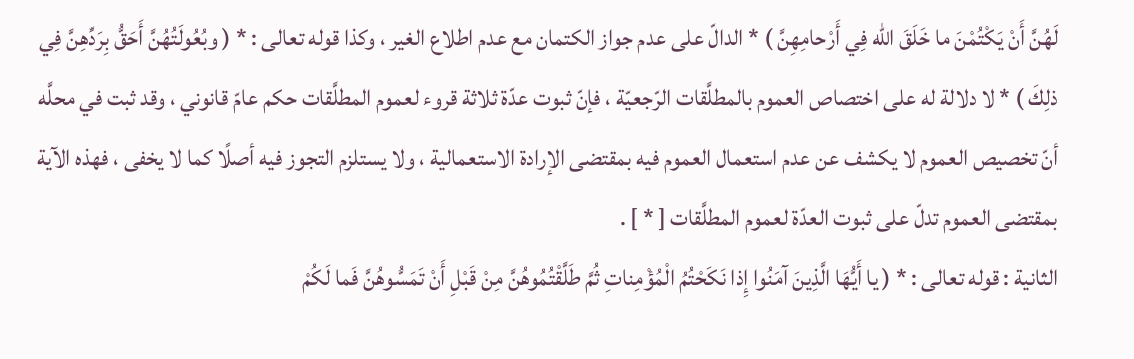لَهُنَّ أَنْ يَكْتُمْنَ ما خَلَقَ الله فِي أَرْحامِهِنَّ ) * الدالّ على عدم جواز الكتمان مع عدم اطلاع الغير ، وكذا قوله تعالى : * ( وبُعُولَتُهُنَّ أَحَقُّ بِرَدِّهِنَّ فِي ذلِكَ ) * لا دلالة له على اختصاص العموم بالمطلَّقات الرّجعيّة ، فإنّ ثبوت عدّة ثلاثة قروء لعموم المطلَّقات حكم عامّ قانوني ، وقد ثبت في محلَّه أنّ تخصيص العموم لا يكشف عن عدم استعمال العموم فيه بمقتضى الإرادة الاستعمالية ، ولا يستلزم التجوز فيه أصلًا كما لا يخفى ، فهذه الآية بمقتضى العموم تدلّ على ثبوت العدّة لعموم المطلَّقات [ * ] .
الثانية : قوله تعالى : * ( يا أَيُّهَا الَّذِينَ آمَنُوا إِذا نَكَحْتُمُ الْمُؤْمِناتِ ثُمَّ طَلَّقْتُمُوهُنَّ مِنْ قَبْلِ أَنْ تَمَسُّوهُنَّ فَما لَكُمْ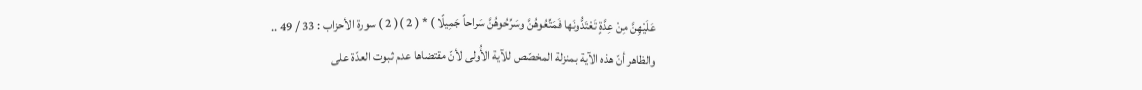عَلَيْهِنَّ مِنْ عِدَّةٍ تَعْتَدُّونَها فَمَتِّعُوهُنَّ وسَرِّحُوهُنَّ سَراحاً جَمِيلًا ) * ( 2 )( 2 ) سورة الأحزاب : 33 / 49 ..
والظاهر أنّ هذه الآية بمنزلة المخصّص للآية الأُولى لأنّ مقتضاها عدم ثبوت العدّة على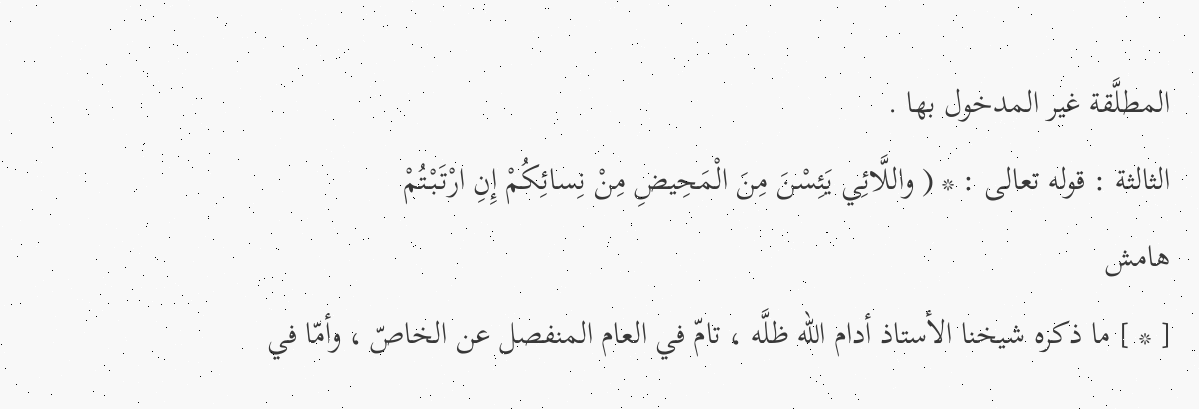المطلَّقة غير المدخول بها .
الثالثة : قوله تعالى : * ( واللَّائِي يَئِسْنَ مِنَ الْمَحِيضِ مِنْ نِسائِكُمْ إِنِ ارْتَبْتُمْ
هامش
[ * ] ما ذكره شيخنا الأستاذ أدام الله ظلَّه ، تامّ في العام المنفصل عن الخاصّ ، وأمّا في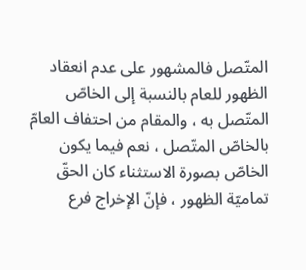المتّصل فالمشهور على عدم انعقاد الظهور للعام بالنسبة إلى الخاصّ المتّصل به ، والمقام من احتفاف العامّ بالخاصّ المتّصل ، نعم فيما يكون الخاصّ بصورة الاستثناء كان الحقّ تماميّة الظهور ، فإنّ الإخراج فرع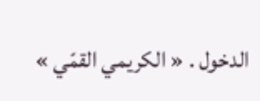الدخول . « الكريمي القمّي »